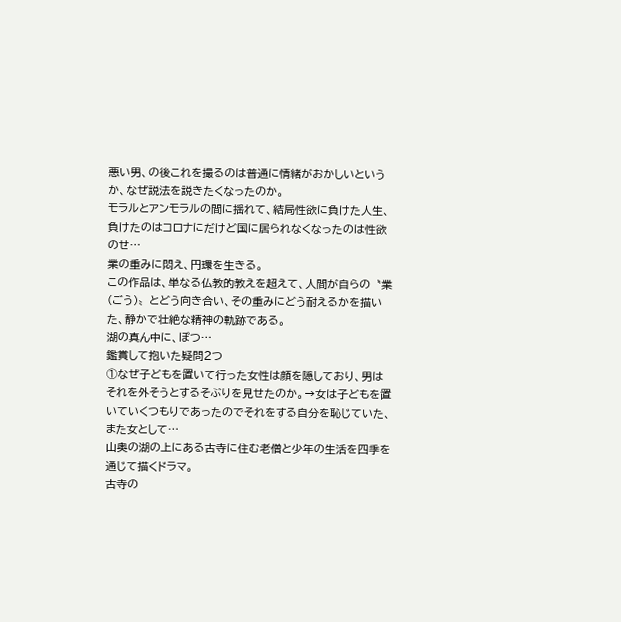悪い男、の後これを撮るのは普通に情緒がおかしいというか、なぜ説法を説きたくなったのか。
モラルとアンモラルの間に揺れて、結局性欲に負けた人生、負けたのはコロナにだけど国に居られなくなったのは性欲のせ…
業の重みに悶え、円環を生きる。
この作品は、単なる仏教的教えを超えて、人間が自らの〝業(ごう)〟とどう向き合い、その重みにどう耐えるかを描いた、静かで壮絶な精神の軌跡である。
湖の真ん中に、ぽつ…
鑑賞して抱いた疑問2つ
①なぜ子どもを置いて行った女性は顔を隠しており、男はそれを外そうとするそぶりを見せたのか。→女は子どもを置いていくつもりであったのでそれをする自分を恥じていた、また女として…
山奥の湖の上にある古寺に住む老僧と少年の生活を四季を通じて描くドラマ。
古寺の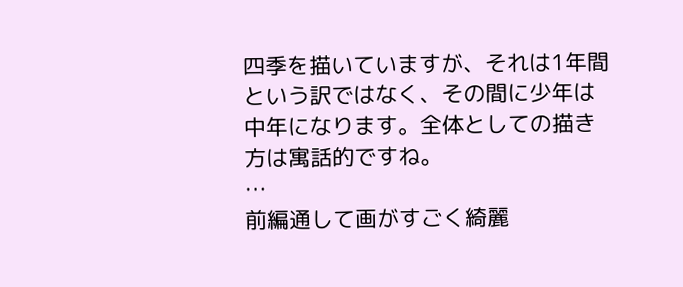四季を描いていますが、それは1年間という訳ではなく、その間に少年は中年になります。全体としての描き方は寓話的ですね。
…
前編通して画がすごく綺麗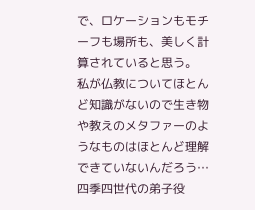で、ロケーションもモチーフも場所も、美しく計算されていると思う。
私が仏教についてほとんど知識がないので生き物や教えのメタファーのようなものはほとんど理解できていないんだろう…
四季四世代の弟子役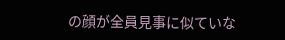の顔が全員見事に似ていな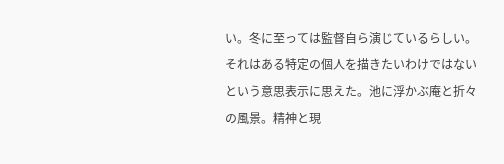い。冬に至っては監督自ら演じているらしい。それはある特定の個人を描きたいわけではないという意思表示に思えた。池に浮かぶ庵と折々の風景。精神と現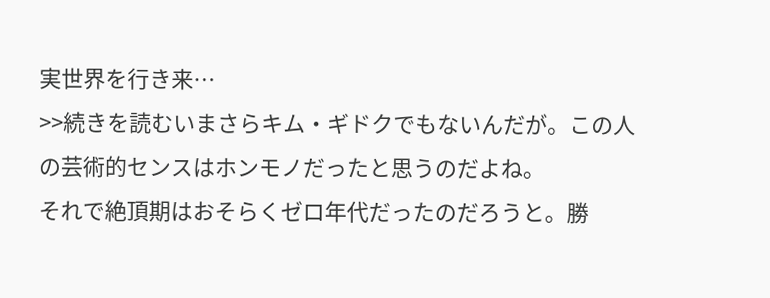実世界を行き来…
>>続きを読むいまさらキム・ギドクでもないんだが。この人の芸術的センスはホンモノだったと思うのだよね。
それで絶頂期はおそらくゼロ年代だったのだろうと。勝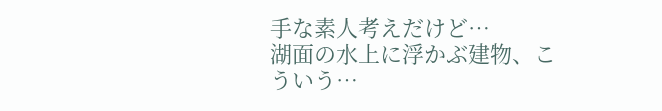手な素人考えだけど…
湖面の水上に浮かぶ建物、こういう…